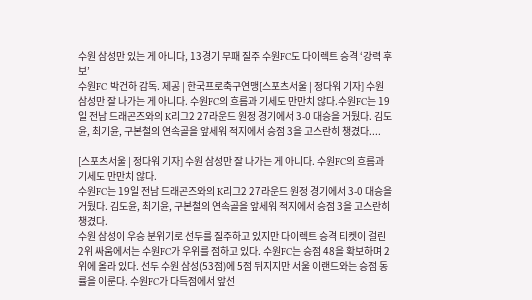수원 삼성만 있는 게 아니다, 13경기 무패 질주 수원FC도 다이렉트 승격 ‘강력 후보’
수원FC 박건하 감독. 제공 | 한국프로축구연맹[스포츠서울 | 정다워 기자] 수원 삼성만 잘 나가는 게 아니다. 수원FC의 흐름과 기세도 만만치 않다.수원FC는 19일 전남 드래곤즈와의 K리그2 27라운드 원정 경기에서 3-0 대승을 거뒀다. 김도윤, 최기윤, 구본철의 연속골을 앞세워 적지에서 승점 3을 고스란히 챙겼다....

[스포츠서울 | 정다워 기자] 수원 삼성만 잘 나가는 게 아니다. 수원FC의 흐름과 기세도 만만치 않다.
수원FC는 19일 전남 드래곤즈와의 K리그2 27라운드 원정 경기에서 3-0 대승을 거뒀다. 김도윤, 최기윤, 구본철의 연속골을 앞세워 적지에서 승점 3을 고스란히 챙겼다.
수원 삼성이 우승 분위기로 선두를 질주하고 있지만 다이렉트 승격 티켓이 걸린 2위 싸움에서는 수원FC가 우위를 점하고 있다. 수원FC는 승점 48을 확보하며 2위에 올라 있다. 선두 수원 삼성(53점)에 5점 뒤지지만 서울 이랜드와는 승점 동률을 이룬다. 수원FC가 다득점에서 앞선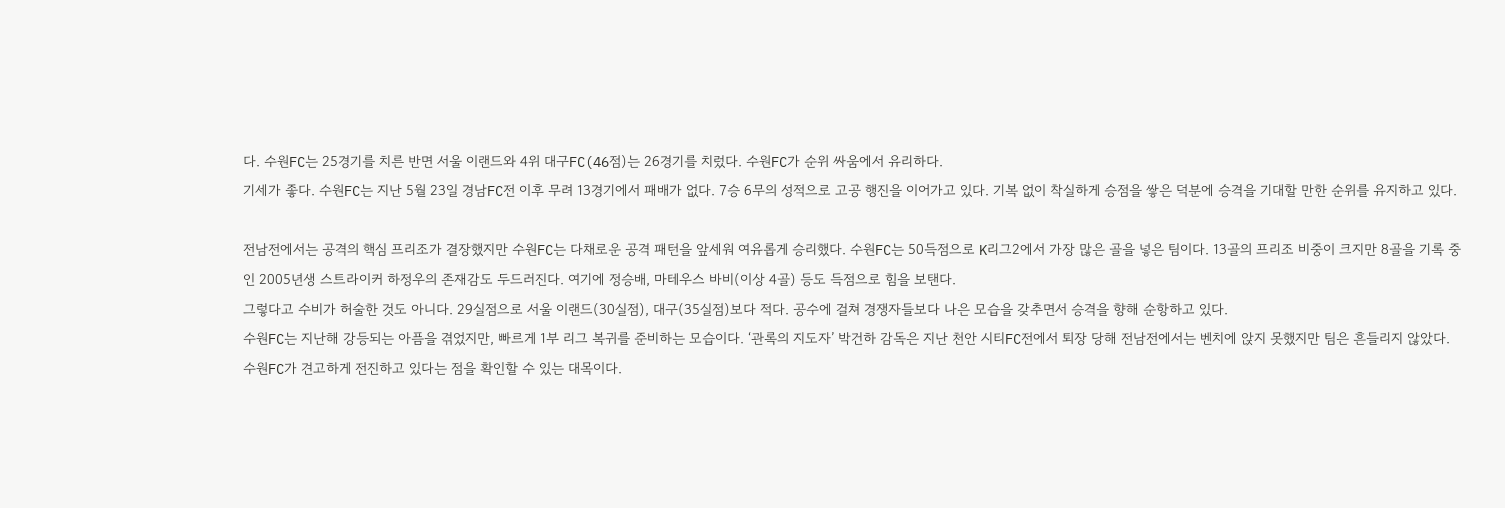다. 수원FC는 25경기를 치른 반면 서울 이랜드와 4위 대구FC(46점)는 26경기를 치렀다. 수원FC가 순위 싸움에서 유리하다.
기세가 좋다. 수원FC는 지난 5월 23일 경남FC전 이후 무려 13경기에서 패배가 없다. 7승 6무의 성적으로 고공 행진을 이어가고 있다. 기복 없이 착실하게 승점을 쌓은 덕분에 승격을 기대할 만한 순위를 유지하고 있다.

전남전에서는 공격의 핵심 프리조가 결장했지만 수원FC는 다채로운 공격 패턴을 앞세워 여유롭게 승리했다. 수원FC는 50득점으로 K리그2에서 가장 많은 골을 넣은 팀이다. 13골의 프리조 비중이 크지만 8골을 기록 중인 2005년생 스트라이커 하정우의 존재감도 두드러진다. 여기에 정승배, 마테우스 바비(이상 4골) 등도 득점으로 힘을 보탠다.
그렇다고 수비가 허술한 것도 아니다. 29실점으로 서울 이랜드(30실점), 대구(35실점)보다 적다. 공수에 걸쳐 경쟁자들보다 나은 모습을 갖추면서 승격을 향해 순항하고 있다.
수원FC는 지난해 강등되는 아픔을 겪었지만, 빠르게 1부 리그 복귀를 준비하는 모습이다. ‘관록의 지도자’ 박건하 감독은 지난 천안 시티FC전에서 퇴장 당해 전남전에서는 벤치에 앉지 못했지만 팀은 흔들리지 않았다. 수원FC가 견고하게 전진하고 있다는 점을 확인할 수 있는 대목이다.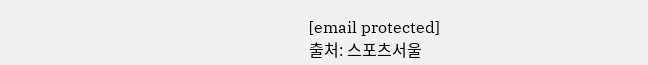[email protected]
출처: 스포츠서울